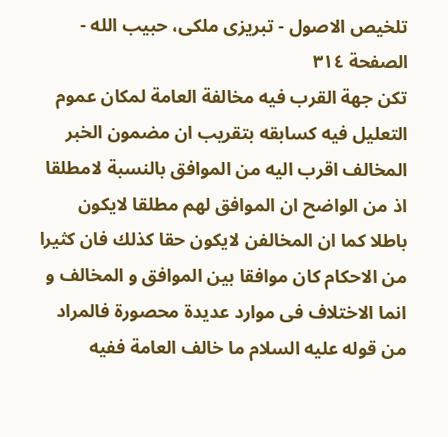تلخيص الاصول - تبریزی ملکی، حبیب الله - الصفحة ٣١٤
تكن جهة القرب فيه مخالفة العامة لمكان عموم التعليل فيه كسابقه بتقريب ان مضمون الخبر المخالف اقرب اليه من الموافق بالنسبة لامطلقا اذ من الواضح ان الموافق لهم مطلقا لايكون باطلا كما ان المخالفن لايكون حقا كذلك فان كثيرا من الاحكام كان موافقا بين الموافق و المخالف و انما الاختلاف فى موارد عديدة محصورة فالمراد من قوله عليه السلام ما خالف العامة ففيه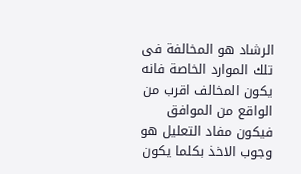الرشاد هو المخالفة فى تلك الموارد الخاصة فانه يكون المخالف اقرب من الواقع من الموافق فيكون مفاد التعليل هو وجوب الاخذ بكلما يكون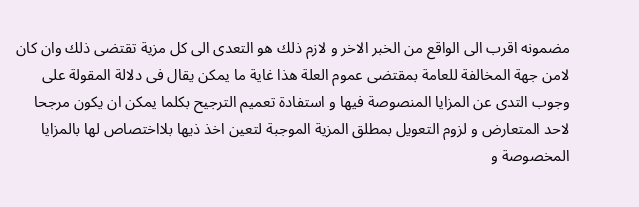مضمونه اقرب الى الواقع من الخبر الاخر و لازم ذلك هو التعدى الى كل مزية تقتضى ذلك وان كان لامن جهة المخالفة للعامة بمقتضى عموم العلة هذا غاية ما يمكن يقال فى دلالة المقولة على وجوب التدى عن المزايا المنصوصة فيها و استفادة تعميم الترجيح بكلما يمكن ان يكون مرجحا لاحد المتعارض و لزوم التعويل بمطلق المزية الموجبة لتعين اخذ ذيها بلااختصاص لها بالمزايا المخصوصة و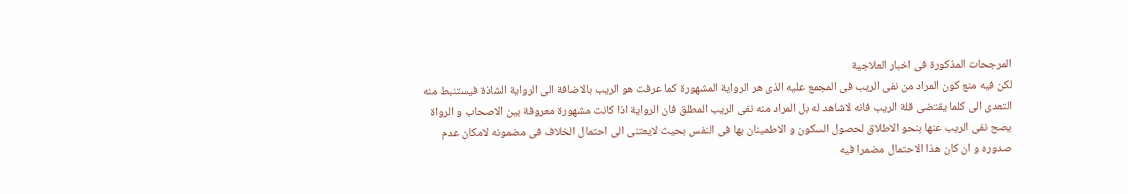المرجحات المذكورة فى اخبار العلاجية
لكن فيه منع كون المراد من نفى الريب فى المجمع عليه الذى هر الرواية المشهورة كما عرفت هو الريب بالاضافة الى الرواية الشاذة فيستنبط منه التعدى الى كلما يقتضى قلة الريب فانه لاشاهد له بل المراد منه نفى الريب المطلق فان الرواية اذا كانت مشهورة معروفة بين الاصحاب و الرواة يصح نفى الريب عنها بنحو الاطلاق لحصول السكون و الاطمينان بها فى النفس بحيث لايعتنى الى احتمال الخلاف فى مضمونه لامكان عدم صدوره و ان كان هذا الاحتمال مضمرا فيه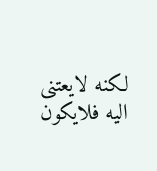لكنه لايعتنى اليه فلايكون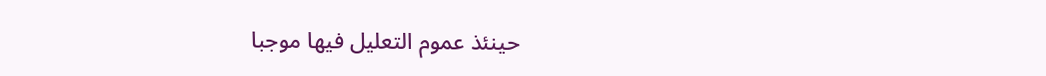حينئذ عموم التعليل فيها موجبا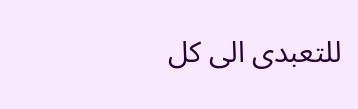للتعبدى الى كل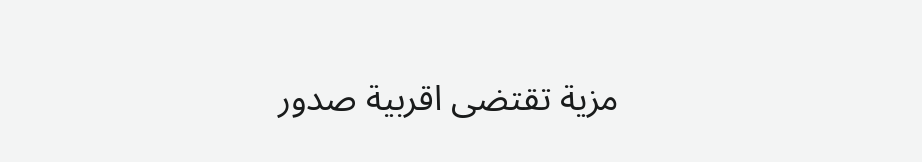مزية تقتضى اقربية صدور